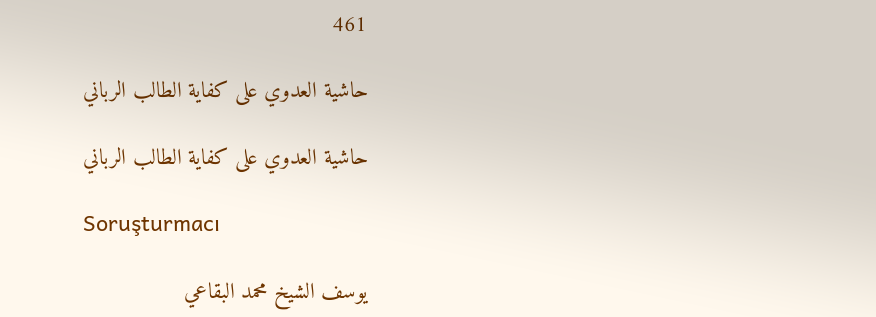461

حاشية العدوي على كفاية الطالب الرباني

حاشية العدوي على كفاية الطالب الرباني

Soruşturmacı

يوسف الشيخ محمد البقاعي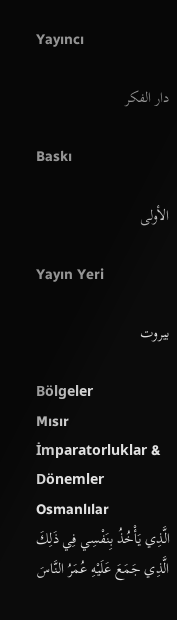Yayıncı

دار الفكر

Baskı

الأولى

Yayın Yeri

بيروت

Bölgeler
Mısır
İmparatorluklar & Dönemler
Osmanlılar
الَّذِي يَأْخُذُ بِنَفْسِي فِي ذَلِكَ الَّذِي جَمَعَ عَلَيْهِ عُمَرُ النَّاسَ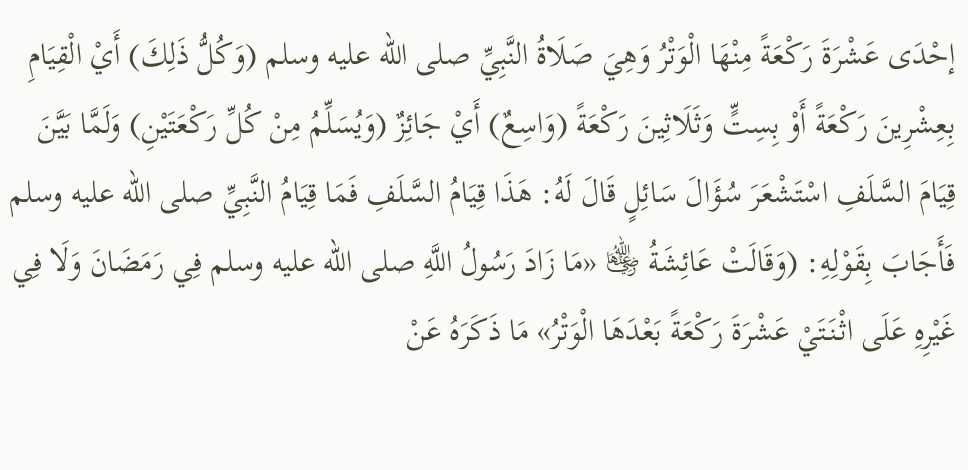إحْدَى عَشْرَةَ رَكْعَةً مِنْهَا الْوَتْرُ وَهِيَ صَلَاةُ النَّبِيِّ صلى الله عليه وسلم (وَكُلُّ ذَلِكَ) أَيْ الْقِيَامِ بِعِشْرِينَ رَكْعَةً أَوْ بِسِتٍّ وَثَلَاثِينَ رَكْعَةً (وَاسِعٌ) أَيْ جَائِزٌ (وَيُسَلِّمُ مِنْ كُلِّ رَكْعَتَيْنِ) وَلَمَّا بَيَّنَ قِيَامَ السَّلَفِ اسْتَشْعَرَ سُؤَالَ سَائِلٍ قَالَ لَهُ: هَذَا قِيَامُ السَّلَفِ فَمَا قِيَامُ النَّبِيِّ صلى الله عليه وسلم فَأَجَابَ بِقَوْلِهِ: (وَقَالَتْ عَائِشَةُ ﵂ «مَا زَادَ رَسُولُ اللَّهِ صلى الله عليه وسلم فِي رَمَضَانَ وَلَا فِي غَيْرِهِ عَلَى اثْنَتَيْ عَشْرَةَ رَكْعَةً بَعْدَهَا الْوَتْرُ» مَا ذَكَرَهُ عَنْ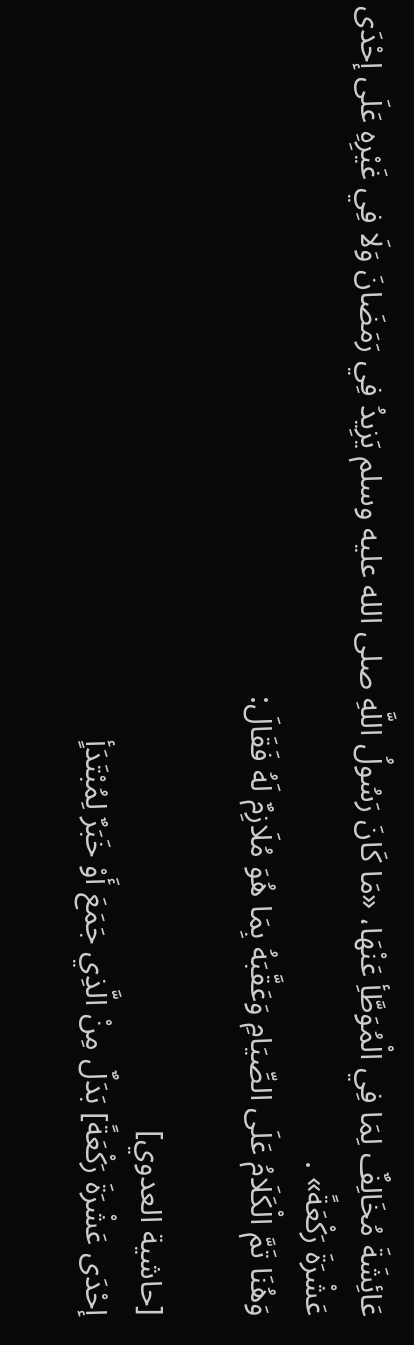عَائِشَةَ مُخَالِفٌ لِمَا فِي الْمُوَطَّأِ عَنْهَا، «مَا كَانَ رَسُولُ اللَّهِ صلى الله عليه وسلم يَزِيدُ فِي رَمَضَانَ وَلَا فِي غَيْرِهِ عَلَى إحْدَى عَشْرَةَ رَكْعَةً» .
وَهُنَا تَمَّ الْكَلَامُ عَلَى الصِّيَامِ وَعَقَّبَهُ بِمَا هُوَ مُلَازِمٌ لَهُ فَقَالَ:

[حاشية العدوي]
إحْدَى عَشْرَةَ رَكْعَةً] بَدَلٌ مِنْ الَّذِي جَمَعَ أَوْ خَبَرٌ لِمُبْتَدَأٍ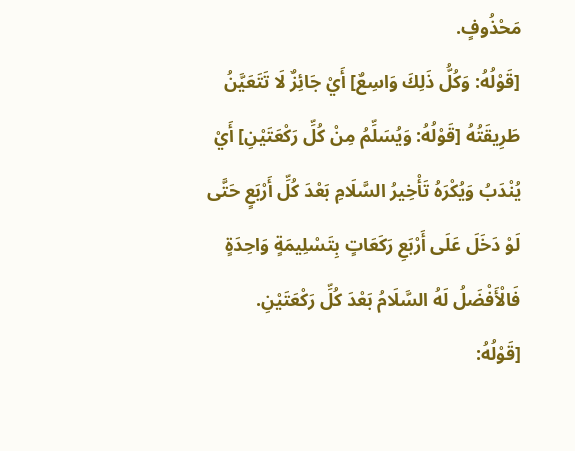مَحْذُوفٍ.
[قَوْلُهُ: وَكُلُّ ذَلِكَ وَاسِعٌ] أَيْ جَائِزٌ لَا تَتَعَيَّنُ طَرِيقَتُهُ [قَوْلُهُ: وَيُسَلِّمُ مِنْ كُلِّ رَكْعَتَيْنِ] أَيْ يُنْدَبُ وَيُكْرَهُ تَأْخِيرُ السَّلَامِ بَعْدَ كُلِّ أَرْبَعٍ حَتَّى لَوْ دَخَلَ عَلَى أَرْبَعِ رَكَعَاتٍ بِتَسْلِيمَةٍ وَاحِدَةٍ فَالْأَفْضَلُ لَهُ السَّلَامُ بَعْدَ كُلِّ رَكْعَتَيْنِ.
[قَوْلُهُ: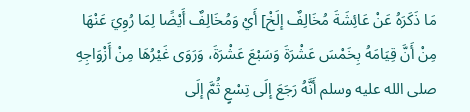مَا ذَكَرَهُ عَنْ عَائِشَةَ مُخَالِفٌ إلَخْ] أَيْ وَمُخَالِفٌ أَيْضًا لِمَا رُوِيَ عَنْهَا مِنْ أَنَّ قِيَامَهُ بِخَمْسَ عَشْرَةَ وَسَبْعَ عَشْرَةَ، وَرَوَى غَيْرُهَا مِنْ أَزْوَاجِهِ صلى الله عليه وسلم أَنَّهُ رَجَعَ إلَى تِسْعٍ ثُمَّ إلَى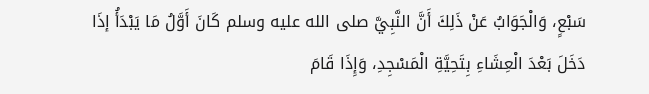سَبْعٍ، وَالْجَوَابُ عَنْ ذَلِكَ أَنَّ النَّبِيَّ صلى الله عليه وسلم كَانَ أَوَّلُ مَا يَبْدَأُ إذَا دَخَلَ بَعْدَ الْعِشَاءِ بِتَحِيَّةِ الْمَسْجِدِ، وَإِذَا قَامَ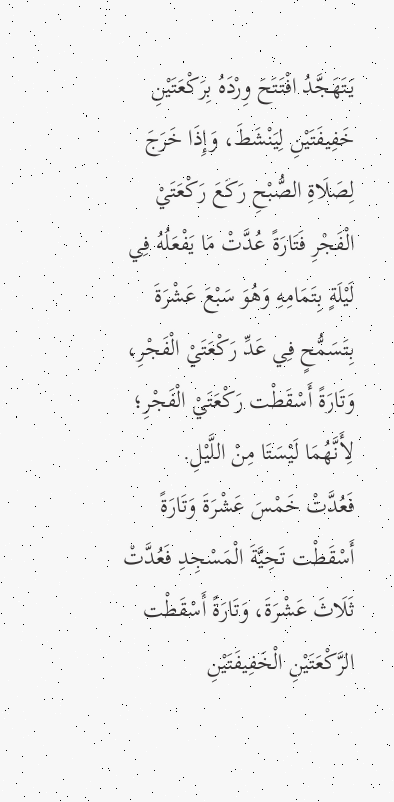يَتَهَجَّدُ افْتَتَحَ وِرْدَهُ بِرَكْعَتَيْنِ خَفِيفَتَيْنِ لِيَنْشَطَ، وَإِذَا خَرَجَ لِصَلَاةِ الصُّبْحِ رَكَعَ رَكْعَتَيْ الْفَجْرِ فَتَارَةً عُدَّتْ مَا يَفْعَلُهُ فِي لَيْلَةٍ بِتَمَامِهِ وَهُوَ سَبْعَ عَشْرَةَ بِتَسَمُّحٍ فِي عَدِّ رَكْعَتَيْ الْفَجْرِ، وَتَارَةً أَسْقَطْت رَكْعَتَيْ الْفَجْرِ؛ لِأَنَّهُمَا لَيْسَتَا مِنْ اللَّيْلِ.
فَعُدَّتْ خَمْسَ عَشْرَةَ وَتَارَةً أَسْقَطْت تَحِيَّةَ الْمَسْجِدِ فَعُدَّتْ ثَلَاثَ عَشْرَةَ، وَتَارَةً أَسْقَطْت الرَّكْعَتَيْنِ الْخَفِيفَتَيْنِ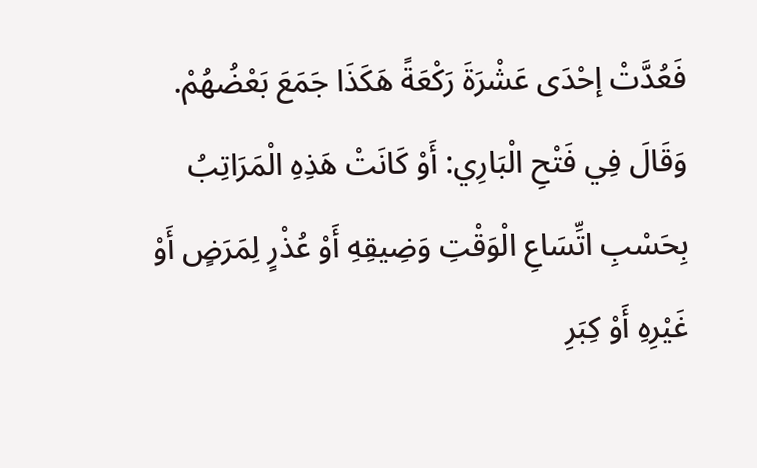فَعُدَّتْ إحْدَى عَشْرَةَ رَكْعَةً هَكَذَا جَمَعَ بَعْضُهُمْ.
وَقَالَ فِي فَتْحِ الْبَارِي: أَوْ كَانَتْ هَذِهِ الْمَرَاتِبُ بِحَسْبِ اتِّسَاعِ الْوَقْتِ وَضِيقِهِ أَوْ عُذْرٍ لِمَرَضٍ أَوْ غَيْرِهِ أَوْ كِبَرِ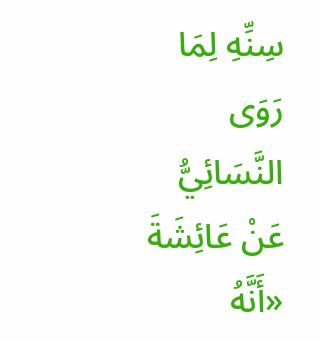سِنِّهِ لِمَا رَوَى النَّسَائِيُّ عَنْ عَائِشَةَ «أَنَّهُ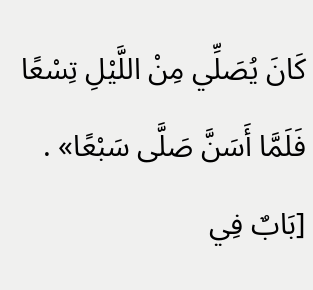كَانَ يُصَلِّي مِنْ اللَّيْلِ تِسْعًا فَلَمَّا أَسَنَّ صَلَّى سَبْعًا» .
[بَابٌ فِي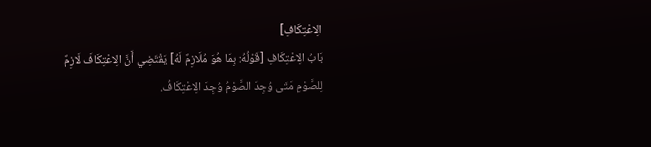الِاعْتِكَافِ]
بَابُ الِاعْتِكَافِ [قَوْلُهُ: بِمَا هُوَ مُلَازِمٌ لَهُ] يَقْتَضِي أَنَّ الِاعْتِكَافَ لَازِمٌ لِلصَّوْمِ مَتَى وُجِدَ الصَّوْمُ وُجِدَ الِاعْتِكَافُ.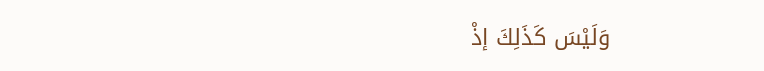وَلَيْسَ كَذَلِكَ إذْ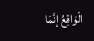الْوَاقِعُ إنَّمَا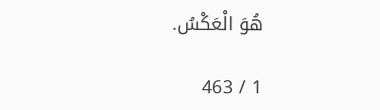هُوَ الْعَكْسُ.

1 / 463